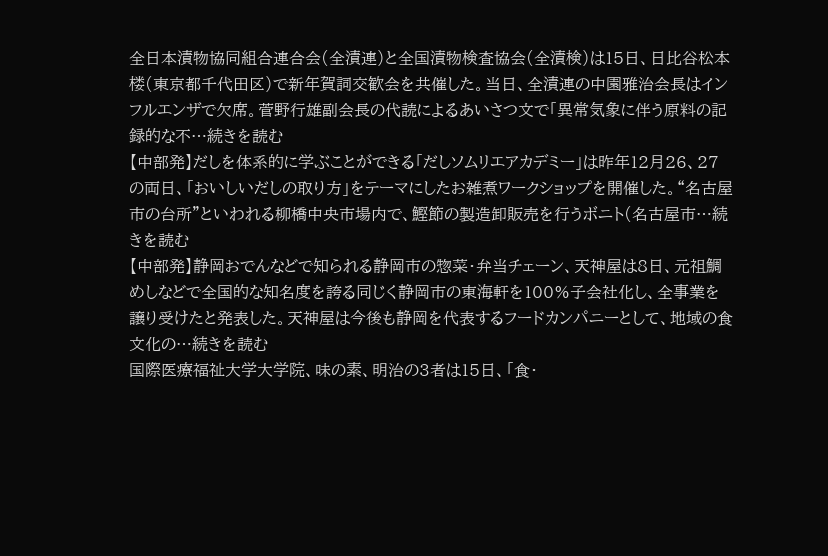全日本漬物協同組合連合会(全漬連)と全国漬物検査協会(全漬検)は15日、日比谷松本楼(東京都千代田区)で新年賀詞交歓会を共催した。当日、全漬連の中園雅治会長はインフルエンザで欠席。菅野行雄副会長の代読によるあいさつ文で「異常気象に伴う原料の記録的な不…続きを読む
【中部発】だしを体系的に学ぶことができる「だしソムリエアカデミー」は昨年12月26、27の両日、「おいしいだしの取り方」をテーマにしたお雑煮ワークショップを開催した。“名古屋市の台所”といわれる柳橋中央市場内で、鰹節の製造卸販売を行うボニト(名古屋市…続きを読む
【中部発】静岡おでんなどで知られる静岡市の惣菜・弁当チェーン、天神屋は8日、元祖鯛めしなどで全国的な知名度を誇る同じく静岡市の東海軒を100%子会社化し、全事業を譲り受けたと発表した。天神屋は今後も静岡を代表するフードカンパニーとして、地域の食文化の…続きを読む
国際医療福祉大学大学院、味の素、明治の3者は15日、「食・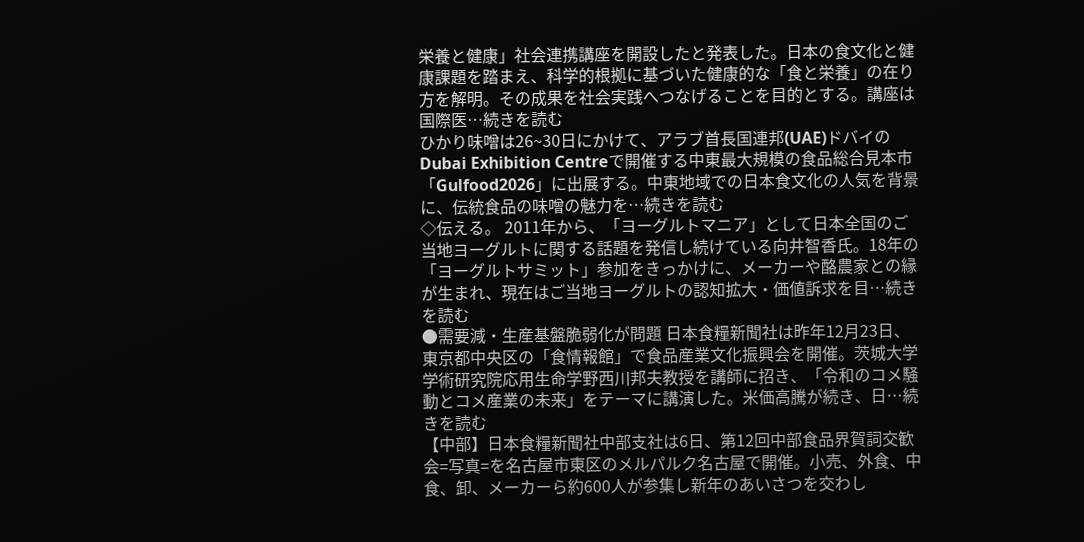栄養と健康」社会連携講座を開設したと発表した。日本の食文化と健康課題を踏まえ、科学的根拠に基づいた健康的な「食と栄養」の在り方を解明。その成果を社会実践へつなげることを目的とする。講座は国際医…続きを読む
ひかり味噌は26~30日にかけて、アラブ首長国連邦(UAE)ドバイのDubai Exhibition Centreで開催する中東最大規模の食品総合見本市「Gulfood2026」に出展する。中東地域での日本食文化の人気を背景に、伝統食品の味噌の魅力を…続きを読む
◇伝える。 2011年から、「ヨーグルトマニア」として日本全国のご当地ヨーグルトに関する話題を発信し続けている向井智香氏。18年の「ヨーグルトサミット」参加をきっかけに、メーカーや酪農家との縁が生まれ、現在はご当地ヨーグルトの認知拡大・価値訴求を目…続きを読む
●需要減・生産基盤脆弱化が問題 日本食糧新聞社は昨年12月23日、東京都中央区の「食情報館」で食品産業文化振興会を開催。茨城大学学術研究院応用生命学野西川邦夫教授を講師に招き、「令和のコメ騒動とコメ産業の未来」をテーマに講演した。米価高騰が続き、日…続きを読む
【中部】日本食糧新聞社中部支社は6日、第12回中部食品界賀詞交歓会=写真=を名古屋市東区のメルパルク名古屋で開催。小売、外食、中食、卸、メーカーら約600人が参集し新年のあいさつを交わし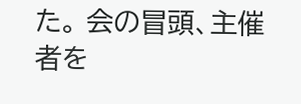た。 会の冒頭、主催者を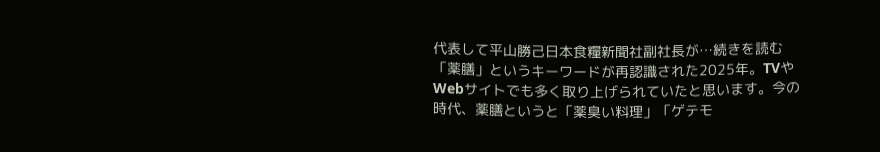代表して平山勝己日本食糧新聞社副社長が…続きを読む
「薬膳」というキーワードが再認識された2025年。TVやWebサイトでも多く取り上げられていたと思います。今の時代、薬膳というと「薬臭い料理」「ゲテモ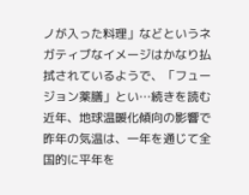ノが入った料理」などというネガティブなイメージはかなり払拭されているようで、「フュージョン薬膳」とい…続きを読む
近年、地球温暖化傾向の影響で昨年の気温は、一年を通じて全国的に平年を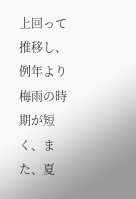上回って推移し、例年より梅雨の時期が短く、また、夏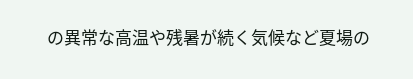の異常な高温や残暑が続く気候など夏場の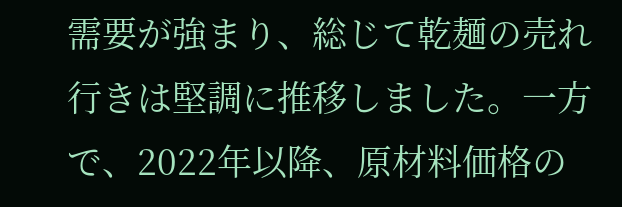需要が強まり、総じて乾麺の売れ行きは堅調に推移しました。一方で、2022年以降、原材料価格の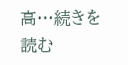高…続きを読む